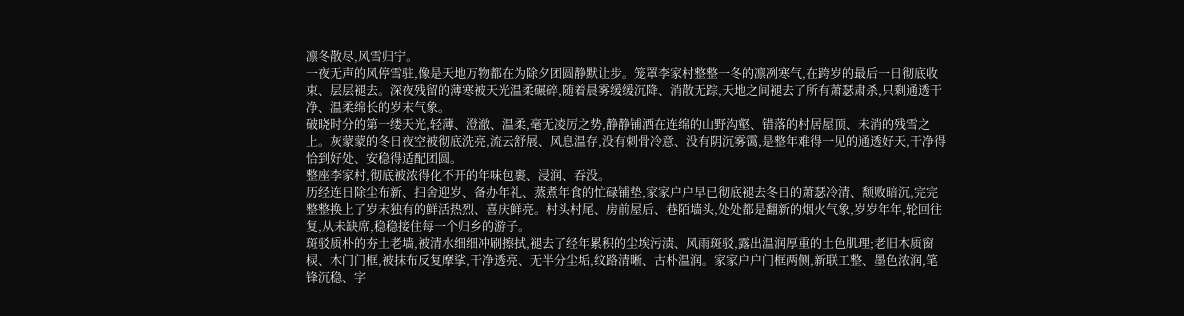凛冬散尽,风雪归宁。
一夜无声的风停雪驻,像是天地万物都在为除夕团圆静默让步。笼罩李家村整整一冬的凛冽寒气,在跨岁的最后一日彻底收束、层层褪去。深夜残留的薄寒被天光温柔碾碎,随着晨雾缓缓沉降、消散无踪,天地之间褪去了所有萧瑟肃杀,只剩通透干净、温柔绵长的岁末气象。
破晓时分的第一缕天光,轻薄、澄澈、温柔,毫无凌厉之势,静静铺洒在连绵的山野沟壑、错落的村居屋顶、未消的残雪之上。灰蒙蒙的冬日夜空被彻底洗亮,流云舒展、风息温存,没有刺骨冷意、没有阴沉雾霭,是整年难得一见的通透好天,干净得恰到好处、安稳得适配团圆。
整座李家村,彻底被浓得化不开的年味包裹、浸润、吞没。
历经连日除尘布新、扫舍迎岁、备办年礼、蒸煮年食的忙碌铺垫,家家户户早已彻底褪去冬日的萧瑟冷清、颓败暗沉,完完整整换上了岁末独有的鲜活热烈、喜庆鲜亮。村头村尾、房前屋后、巷陌墙头,处处都是翻新的烟火气象,岁岁年年,轮回往复,从未缺席,稳稳接住每一个归乡的游子。
斑驳质朴的夯土老墙,被清水细细冲刷擦拭,褪去了经年累积的尘埃污渍、风雨斑驳,露出温润厚重的土色肌理;老旧木质窗棂、木门门框,被抹布反复摩挲,干净透亮、无半分尘垢,纹路清晰、古朴温润。家家户户门框两侧,新联工整、墨色浓润,笔锋沉稳、字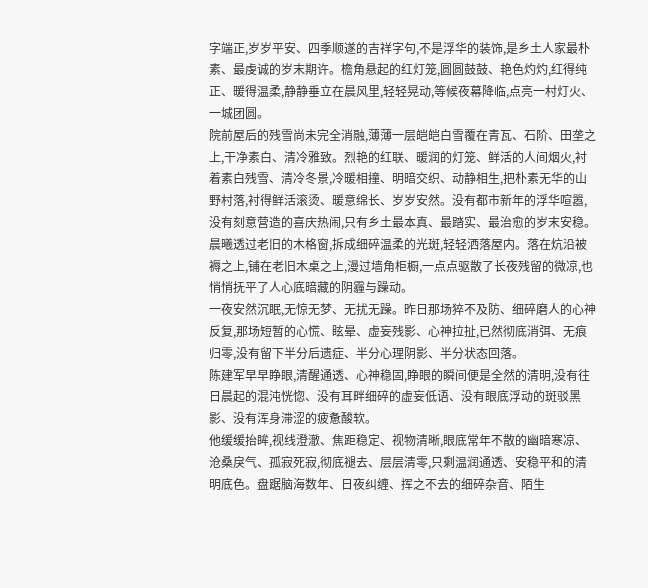字端正,岁岁平安、四季顺遂的吉祥字句,不是浮华的装饰,是乡土人家最朴素、最虔诚的岁末期许。檐角悬起的红灯笼,圆圆鼓鼓、艳色灼灼,红得纯正、暖得温柔,静静垂立在晨风里,轻轻晃动,等候夜幕降临,点亮一村灯火、一城团圆。
院前屋后的残雪尚未完全消融,薄薄一层皑皑白雪覆在青瓦、石阶、田垄之上,干净素白、清冷雅致。烈艳的红联、暖润的灯笼、鲜活的人间烟火,衬着素白残雪、清冷冬景,冷暖相撞、明暗交织、动静相生,把朴素无华的山野村落,衬得鲜活滚烫、暖意绵长、岁岁安然。没有都市新年的浮华喧嚣,没有刻意营造的喜庆热闹,只有乡土最本真、最踏实、最治愈的岁末安稳。
晨曦透过老旧的木格窗,拆成细碎温柔的光斑,轻轻洒落屋内。落在炕沿被褥之上,铺在老旧木桌之上,漫过墙角柜橱,一点点驱散了长夜残留的微凉,也悄悄抚平了人心底暗藏的阴霾与躁动。
一夜安然沉眠,无惊无梦、无扰无躁。昨日那场猝不及防、细碎磨人的心神反复,那场短暂的心慌、眩晕、虚妄残影、心神拉扯,已然彻底消弭、无痕归零,没有留下半分后遗症、半分心理阴影、半分状态回落。
陈建军早早睁眼,清醒通透、心神稳固,睁眼的瞬间便是全然的清明,没有往日晨起的混沌恍惚、没有耳畔细碎的虚妄低语、没有眼底浮动的斑驳黑影、没有浑身滞涩的疲惫酸软。
他缓缓抬眸,视线澄澈、焦距稳定、视物清晰,眼底常年不散的幽暗寒凉、沧桑戾气、孤寂死寂,彻底褪去、层层清零,只剩温润通透、安稳平和的清明底色。盘踞脑海数年、日夜纠缠、挥之不去的细碎杂音、陌生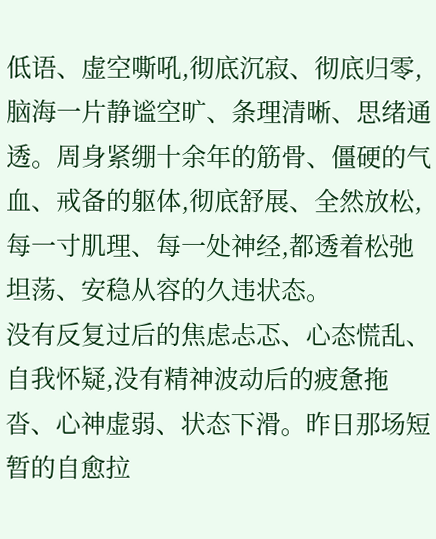低语、虚空嘶吼,彻底沉寂、彻底归零,脑海一片静谧空旷、条理清晰、思绪通透。周身紧绷十余年的筋骨、僵硬的气血、戒备的躯体,彻底舒展、全然放松,每一寸肌理、每一处神经,都透着松弛坦荡、安稳从容的久违状态。
没有反复过后的焦虑忐忑、心态慌乱、自我怀疑,没有精神波动后的疲惫拖沓、心神虚弱、状态下滑。昨日那场短暂的自愈拉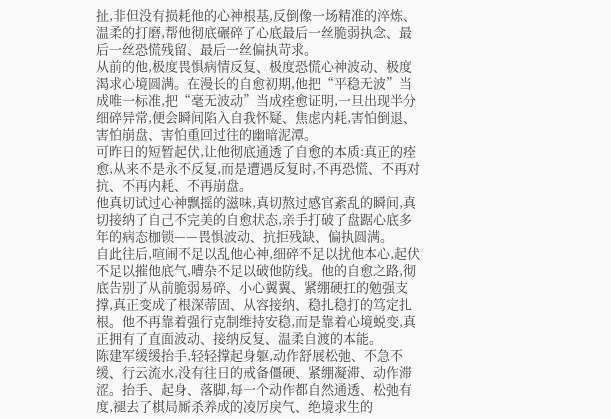扯,非但没有损耗他的心神根基,反倒像一场精准的淬炼、温柔的打磨,帮他彻底碾碎了心底最后一丝脆弱执念、最后一丝恐慌残留、最后一丝偏执苛求。
从前的他,极度畏惧病情反复、极度恐慌心神波动、极度渴求心境圆满。在漫长的自愈初期,他把“平稳无波”当成唯一标准,把“毫无波动”当成痊愈证明,一旦出现半分细碎异常,便会瞬间陷入自我怀疑、焦虑内耗,害怕倒退、害怕崩盘、害怕重回过往的幽暗泥潭。
可昨日的短暂起伏,让他彻底通透了自愈的本质:真正的痊愈,从来不是永不反复,而是遭遇反复时,不再恐慌、不再对抗、不再内耗、不再崩盘。
他真切试过心神飘摇的滋味,真切熬过感官紊乱的瞬间,真切接纳了自己不完美的自愈状态,亲手打破了盘踞心底多年的病态枷锁——畏惧波动、抗拒残缺、偏执圆满。
自此往后,喧闹不足以乱他心神,细碎不足以扰他本心,起伏不足以摧他底气,嘈杂不足以破他防线。他的自愈之路,彻底告别了从前脆弱易碎、小心翼翼、紧绷硬扛的勉强支撑,真正变成了根深蒂固、从容接纳、稳扎稳打的笃定扎根。他不再靠着强行克制维持安稳,而是靠着心境蜕变,真正拥有了直面波动、接纳反复、温柔自渡的本能。
陈建军缓缓抬手,轻轻撑起身躯,动作舒展松弛、不急不缓、行云流水,没有往日的戒备僵硬、紧绷凝滞、动作滞涩。抬手、起身、落脚,每一个动作都自然通透、松弛有度,褪去了棋局厮杀养成的凌厉戾气、绝境求生的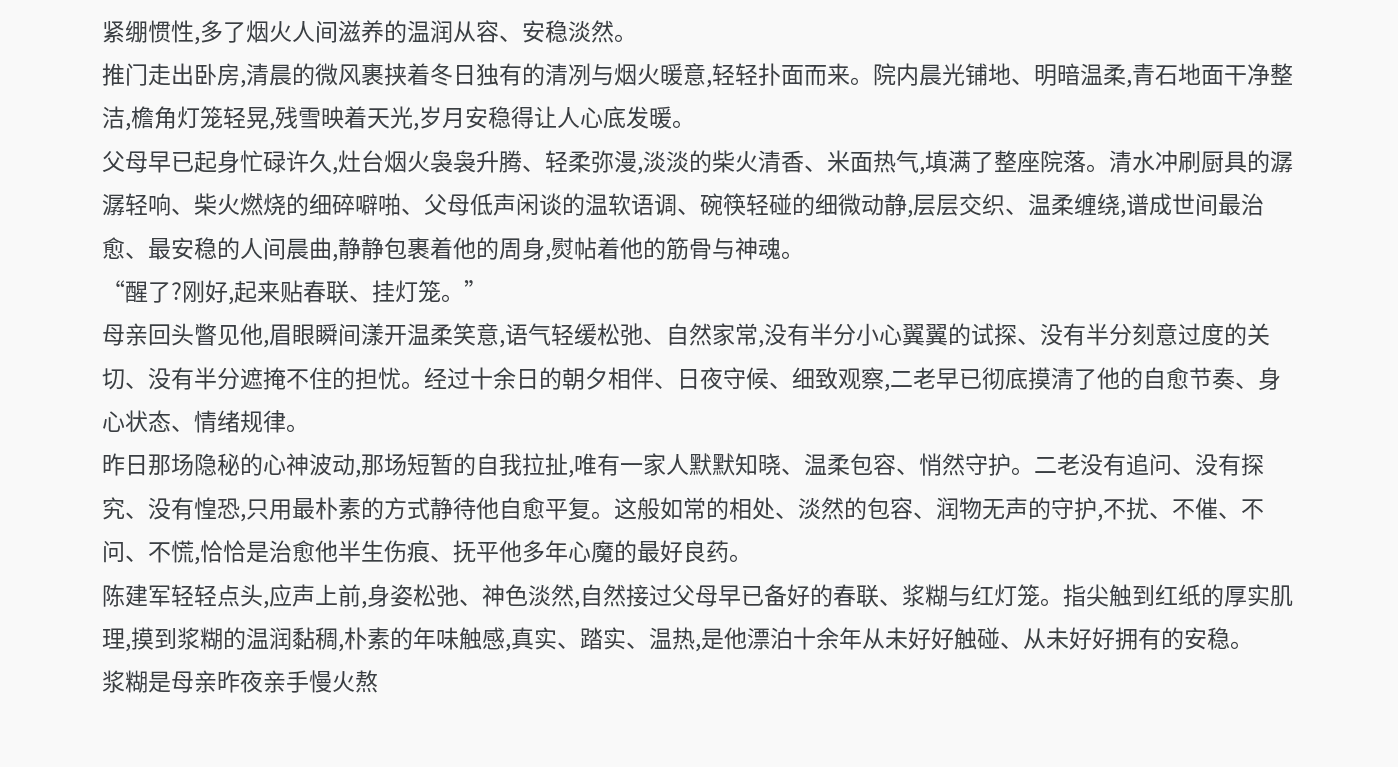紧绷惯性,多了烟火人间滋养的温润从容、安稳淡然。
推门走出卧房,清晨的微风裹挟着冬日独有的清冽与烟火暖意,轻轻扑面而来。院内晨光铺地、明暗温柔,青石地面干净整洁,檐角灯笼轻晃,残雪映着天光,岁月安稳得让人心底发暖。
父母早已起身忙碌许久,灶台烟火袅袅升腾、轻柔弥漫,淡淡的柴火清香、米面热气,填满了整座院落。清水冲刷厨具的潺潺轻响、柴火燃烧的细碎噼啪、父母低声闲谈的温软语调、碗筷轻碰的细微动静,层层交织、温柔缠绕,谱成世间最治愈、最安稳的人间晨曲,静静包裹着他的周身,熨帖着他的筋骨与神魂。
“醒了?刚好,起来贴春联、挂灯笼。”
母亲回头瞥见他,眉眼瞬间漾开温柔笑意,语气轻缓松弛、自然家常,没有半分小心翼翼的试探、没有半分刻意过度的关切、没有半分遮掩不住的担忧。经过十余日的朝夕相伴、日夜守候、细致观察,二老早已彻底摸清了他的自愈节奏、身心状态、情绪规律。
昨日那场隐秘的心神波动,那场短暂的自我拉扯,唯有一家人默默知晓、温柔包容、悄然守护。二老没有追问、没有探究、没有惶恐,只用最朴素的方式静待他自愈平复。这般如常的相处、淡然的包容、润物无声的守护,不扰、不催、不问、不慌,恰恰是治愈他半生伤痕、抚平他多年心魔的最好良药。
陈建军轻轻点头,应声上前,身姿松弛、神色淡然,自然接过父母早已备好的春联、浆糊与红灯笼。指尖触到红纸的厚实肌理,摸到浆糊的温润黏稠,朴素的年味触感,真实、踏实、温热,是他漂泊十余年从未好好触碰、从未好好拥有的安稳。
浆糊是母亲昨夜亲手慢火熬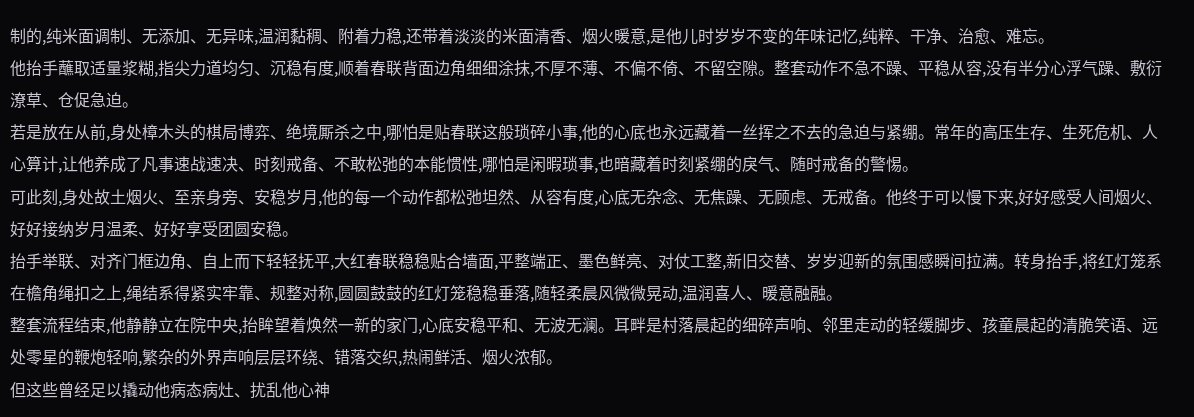制的,纯米面调制、无添加、无异味,温润黏稠、附着力稳,还带着淡淡的米面清香、烟火暖意,是他儿时岁岁不变的年味记忆,纯粹、干净、治愈、难忘。
他抬手蘸取适量浆糊,指尖力道均匀、沉稳有度,顺着春联背面边角细细涂抹,不厚不薄、不偏不倚、不留空隙。整套动作不急不躁、平稳从容,没有半分心浮气躁、敷衍潦草、仓促急迫。
若是放在从前,身处樟木头的棋局博弈、绝境厮杀之中,哪怕是贴春联这般琐碎小事,他的心底也永远藏着一丝挥之不去的急迫与紧绷。常年的高压生存、生死危机、人心算计,让他养成了凡事速战速决、时刻戒备、不敢松弛的本能惯性,哪怕是闲暇琐事,也暗藏着时刻紧绷的戾气、随时戒备的警惕。
可此刻,身处故土烟火、至亲身旁、安稳岁月,他的每一个动作都松弛坦然、从容有度,心底无杂念、无焦躁、无顾虑、无戒备。他终于可以慢下来,好好感受人间烟火、好好接纳岁月温柔、好好享受团圆安稳。
抬手举联、对齐门框边角、自上而下轻轻抚平,大红春联稳稳贴合墙面,平整端正、墨色鲜亮、对仗工整,新旧交替、岁岁迎新的氛围感瞬间拉满。转身抬手,将红灯笼系在檐角绳扣之上,绳结系得紧实牢靠、规整对称,圆圆鼓鼓的红灯笼稳稳垂落,随轻柔晨风微微晃动,温润喜人、暖意融融。
整套流程结束,他静静立在院中央,抬眸望着焕然一新的家门,心底安稳平和、无波无澜。耳畔是村落晨起的细碎声响、邻里走动的轻缓脚步、孩童晨起的清脆笑语、远处零星的鞭炮轻响,繁杂的外界声响层层环绕、错落交织,热闹鲜活、烟火浓郁。
但这些曾经足以撬动他病态病灶、扰乱他心神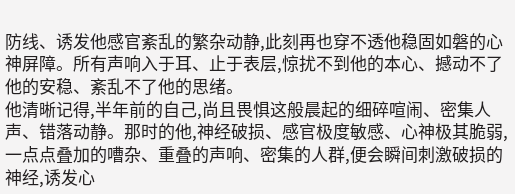防线、诱发他感官紊乱的繁杂动静,此刻再也穿不透他稳固如磐的心神屏障。所有声响入于耳、止于表层,惊扰不到他的本心、撼动不了他的安稳、紊乱不了他的思绪。
他清晰记得,半年前的自己,尚且畏惧这般晨起的细碎喧闹、密集人声、错落动静。那时的他,神经破损、感官极度敏感、心神极其脆弱,一点点叠加的嘈杂、重叠的声响、密集的人群,便会瞬间刺激破损的神经,诱发心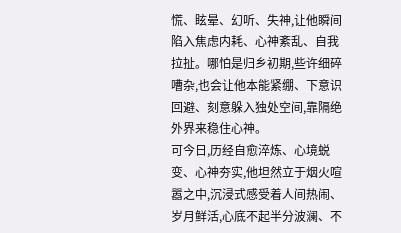慌、眩晕、幻听、失神,让他瞬间陷入焦虑内耗、心神紊乱、自我拉扯。哪怕是归乡初期,些许细碎嘈杂,也会让他本能紧绷、下意识回避、刻意躲入独处空间,靠隔绝外界来稳住心神。
可今日,历经自愈淬炼、心境蜕变、心神夯实,他坦然立于烟火喧嚣之中,沉浸式感受着人间热闹、岁月鲜活,心底不起半分波澜、不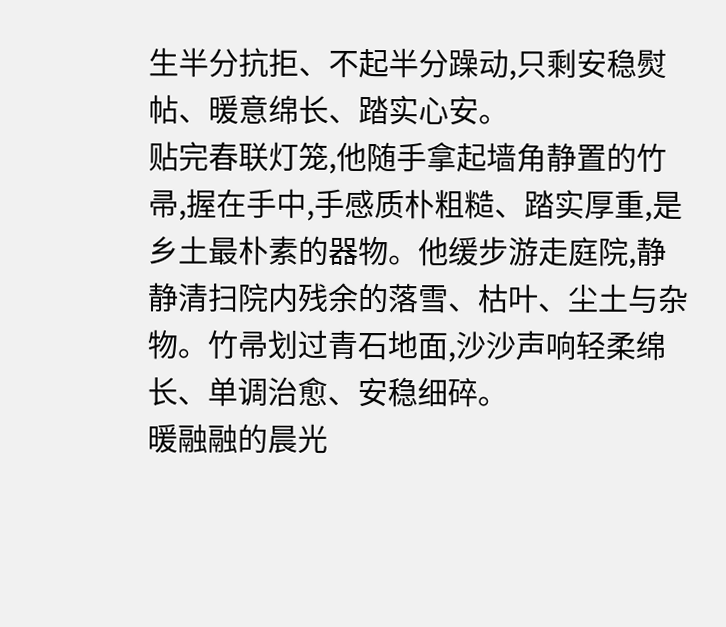生半分抗拒、不起半分躁动,只剩安稳熨帖、暖意绵长、踏实心安。
贴完春联灯笼,他随手拿起墙角静置的竹帚,握在手中,手感质朴粗糙、踏实厚重,是乡土最朴素的器物。他缓步游走庭院,静静清扫院内残余的落雪、枯叶、尘土与杂物。竹帚划过青石地面,沙沙声响轻柔绵长、单调治愈、安稳细碎。
暖融融的晨光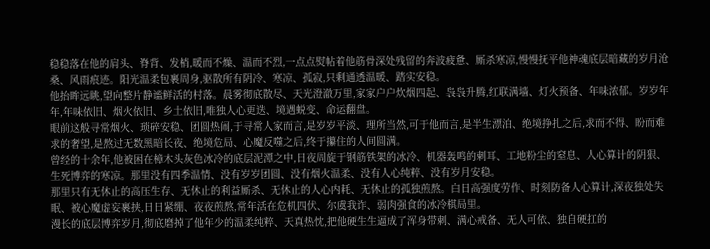稳稳落在他的肩头、脊背、发梢,暖而不燥、温而不烈,一点点熨帖着他筋骨深处残留的奔波疲惫、厮杀寒凉,慢慢抚平他神魂底层暗藏的岁月沧桑、风雨痕迹。阳光温柔包裹周身,驱散所有阴冷、寒凉、孤寂,只剩通透温暖、踏实安稳。
他抬眸远眺,望向整片静谧鲜活的村落。晨雾彻底散尽、天光澄澈万里,家家户户炊烟四起、袅袅升腾,红联满墙、灯火预备、年味浓郁。岁岁年年,年味依旧、烟火依旧、乡土依旧,唯独人心更迭、境遇蜕变、命运翻盘。
眼前这般寻常烟火、琐碎安稳、团圆热闹,于寻常人家而言,是岁岁平淡、理所当然,可于他而言,是半生漂泊、绝境挣扎之后,求而不得、盼而难求的奢望,是熬过无数黑暗长夜、绝境危局、心魔反噬之后,终于攥住的人间圆满。
曾经的十余年,他被困在樟木头灰色冰冷的底层泥潭之中,日夜周旋于钢筋铁架的冰冷、机器轰鸣的刺耳、工地粉尘的窒息、人心算计的阴狠、生死博弈的寒凉。那里没有四季温情、没有岁岁团圆、没有烟火温柔、没有人心纯粹、没有岁月安稳。
那里只有无休止的高压生存、无休止的利益厮杀、无休止的人心内耗、无休止的孤独煎熬。白日高强度劳作、时刻防备人心算计,深夜独处失眠、被心魔虚妄裹挟,日日紧绷、夜夜煎熬,常年活在危机四伏、尔虞我诈、弱肉强食的冰冷棋局里。
漫长的底层博弈岁月,彻底磨掉了他年少的温柔纯粹、天真热忱,把他硬生生逼成了浑身带刺、满心戒备、无人可依、独自硬扛的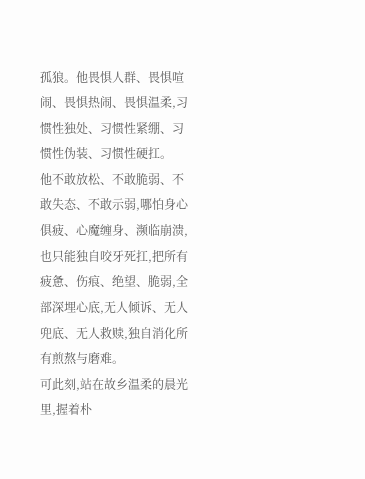孤狼。他畏惧人群、畏惧喧闹、畏惧热闹、畏惧温柔,习惯性独处、习惯性紧绷、习惯性伪装、习惯性硬扛。
他不敢放松、不敢脆弱、不敢失态、不敢示弱,哪怕身心俱疲、心魔缠身、濒临崩溃,也只能独自咬牙死扛,把所有疲惫、伤痕、绝望、脆弱,全部深埋心底,无人倾诉、无人兜底、无人救赎,独自消化所有煎熬与磨难。
可此刻,站在故乡温柔的晨光里,握着朴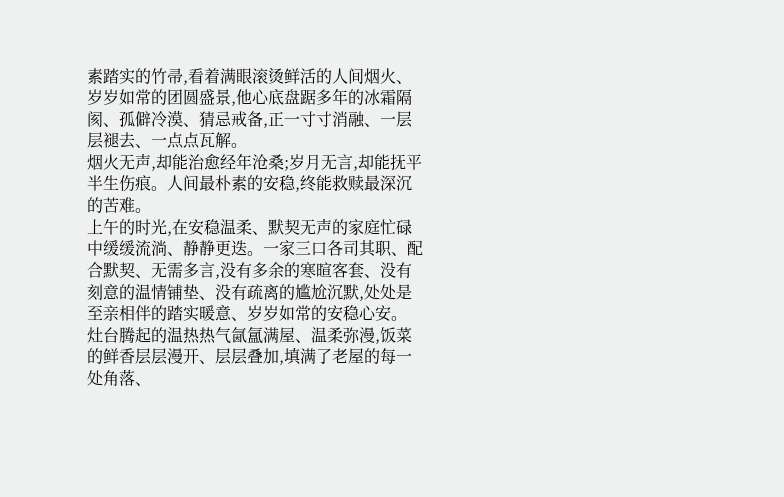素踏实的竹帚,看着满眼滚烫鲜活的人间烟火、岁岁如常的团圆盛景,他心底盘踞多年的冰霜隔阂、孤僻冷漠、猜忌戒备,正一寸寸消融、一层层褪去、一点点瓦解。
烟火无声,却能治愈经年沧桑;岁月无言,却能抚平半生伤痕。人间最朴素的安稳,终能救赎最深沉的苦难。
上午的时光,在安稳温柔、默契无声的家庭忙碌中缓缓流淌、静静更迭。一家三口各司其职、配合默契、无需多言,没有多余的寒暄客套、没有刻意的温情铺垫、没有疏离的尴尬沉默,处处是至亲相伴的踏实暖意、岁岁如常的安稳心安。
灶台腾起的温热热气氤氲满屋、温柔弥漫,饭菜的鲜香层层漫开、层层叠加,填满了老屋的每一处角落、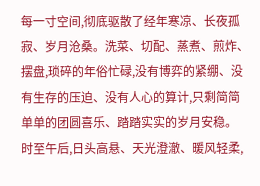每一寸空间,彻底驱散了经年寒凉、长夜孤寂、岁月沧桑。洗菜、切配、蒸煮、煎炸、摆盘,琐碎的年俗忙碌,没有博弈的紧绷、没有生存的压迫、没有人心的算计,只剩简简单单的团圆喜乐、踏踏实实的岁月安稳。
时至午后,日头高悬、天光澄澈、暖风轻柔,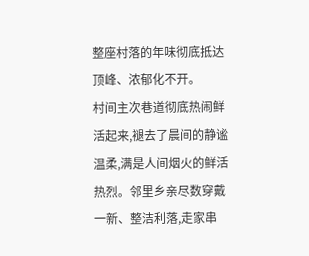整座村落的年味彻底抵达顶峰、浓郁化不开。
村间主次巷道彻底热闹鲜活起来,褪去了晨间的静谧温柔,满是人间烟火的鲜活热烈。邻里乡亲尽数穿戴一新、整洁利落,走家串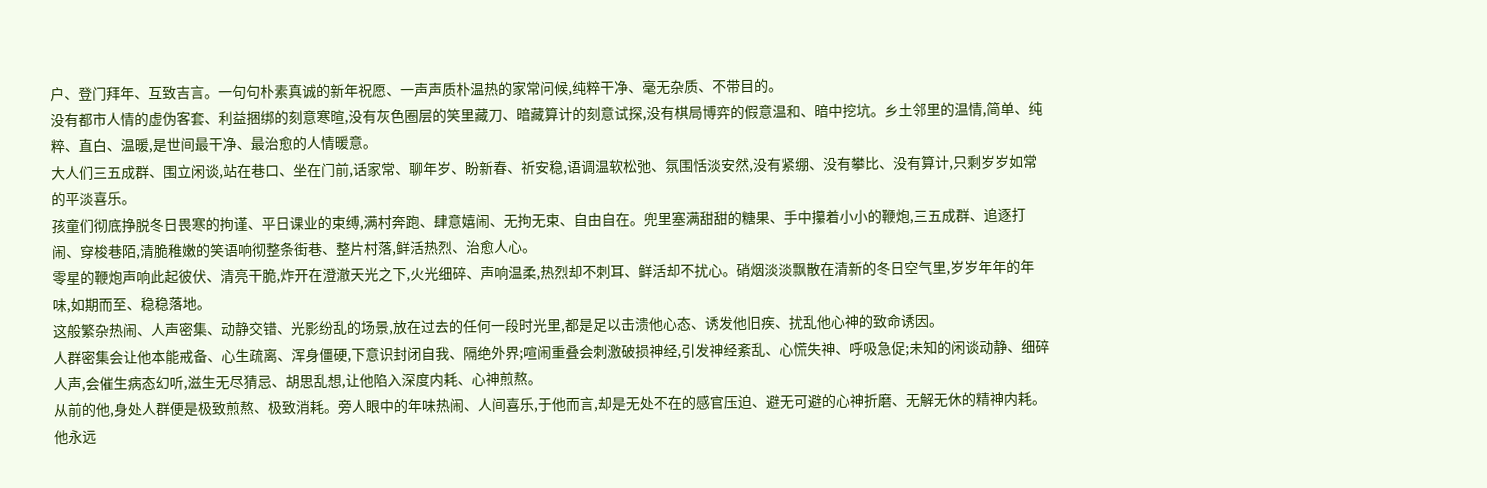户、登门拜年、互致吉言。一句句朴素真诚的新年祝愿、一声声质朴温热的家常问候,纯粹干净、毫无杂质、不带目的。
没有都市人情的虚伪客套、利益捆绑的刻意寒暄,没有灰色圈层的笑里藏刀、暗藏算计的刻意试探,没有棋局博弈的假意温和、暗中挖坑。乡土邻里的温情,简单、纯粹、直白、温暖,是世间最干净、最治愈的人情暖意。
大人们三五成群、围立闲谈,站在巷口、坐在门前,话家常、聊年岁、盼新春、祈安稳,语调温软松弛、氛围恬淡安然,没有紧绷、没有攀比、没有算计,只剩岁岁如常的平淡喜乐。
孩童们彻底挣脱冬日畏寒的拘谨、平日课业的束缚,满村奔跑、肆意嬉闹、无拘无束、自由自在。兜里塞满甜甜的糖果、手中攥着小小的鞭炮,三五成群、追逐打闹、穿梭巷陌,清脆稚嫩的笑语响彻整条街巷、整片村落,鲜活热烈、治愈人心。
零星的鞭炮声响此起彼伏、清亮干脆,炸开在澄澈天光之下,火光细碎、声响温柔,热烈却不刺耳、鲜活却不扰心。硝烟淡淡飘散在清新的冬日空气里,岁岁年年的年味,如期而至、稳稳落地。
这般繁杂热闹、人声密集、动静交错、光影纷乱的场景,放在过去的任何一段时光里,都是足以击溃他心态、诱发他旧疾、扰乱他心神的致命诱因。
人群密集会让他本能戒备、心生疏离、浑身僵硬,下意识封闭自我、隔绝外界;喧闹重叠会刺激破损神经,引发神经紊乱、心慌失神、呼吸急促;未知的闲谈动静、细碎人声,会催生病态幻听,滋生无尽猜忌、胡思乱想,让他陷入深度内耗、心神煎熬。
从前的他,身处人群便是极致煎熬、极致消耗。旁人眼中的年味热闹、人间喜乐,于他而言,却是无处不在的感官压迫、避无可避的心神折磨、无解无休的精神内耗。他永远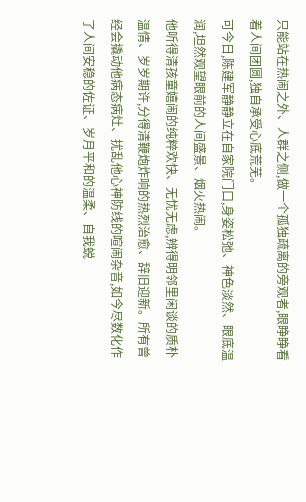只能站在热闹之外、人群之侧,做一个孤独疏离的旁观者,眼睁睁看着人间团圆,独自承受心底荒芜。
可今日,陈建军静静立在自家院门口,身姿松弛、神色淡然、眼底温润,坦然观望眼前的人间盛景、烟火热闹。
他听得清孩童嬉闹的纯粹欢快、无忧无虑,辨得明邻里闲谈的质朴温情、岁岁期许,分得清鞭炮炸响的热烈治愈、辞旧迎新。所有曾经会撬动他病态病灶、扰乱他心神防线的喧闹杂音,如今尽数化作了人间安稳的佐证、岁月平和的温柔、自我蜕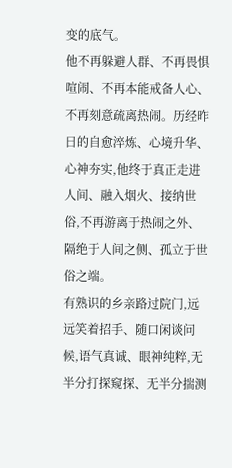变的底气。
他不再躲避人群、不再畏惧喧闹、不再本能戒备人心、不再刻意疏离热闹。历经昨日的自愈淬炼、心境升华、心神夯实,他终于真正走进人间、融入烟火、接纳世俗,不再游离于热闹之外、隔绝于人间之侧、孤立于世俗之端。
有熟识的乡亲路过院门,远远笑着招手、随口闲谈问候,语气真诚、眼神纯粹,无半分打探窥探、无半分揣测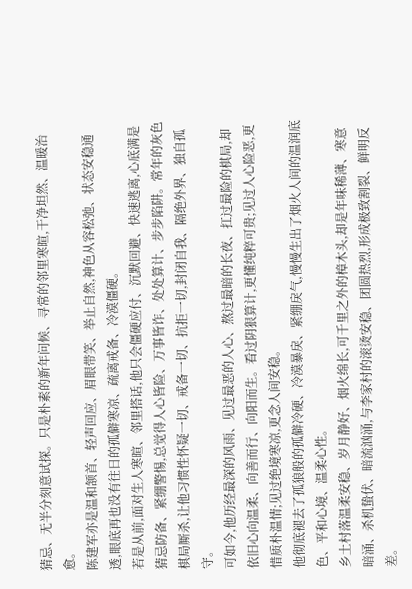猜忌、无半分刻意试探。只是朴素的新年问候、寻常的邻里寒暄,干净坦然、温暖治愈。
陈建军亦是温和颔首、轻声回应、眉眼带笑、举止自然,神色从容松弛、状态安稳通透,眼底再也没有往日的孤僻寒凉、疏离戒备、冷漠僵硬。
若是从前,面对生人寒暄、邻里搭话,他只会僵硬应付、沉默回避、快速逃离,心底满是猜忌防备、紧绷警惕,总觉得人心皆险、万事皆诈、处处算计、步步陷阱。常年的灰色棋局厮杀,让他习惯性怀疑一切、戒备一切、抗拒一切,封闭自我、隔绝外界、独自孤守。
可如今,他历经最深的风雨、见过最恶的人心、熬过最暗的长夜、扛过最险的棋局,却依旧心向温柔、向善而行、向阳而生。看过阴狠算计,更懂纯粹可贵;见过人心险恶,更惜质朴温情;见过绝境寒凉,更念人间安稳。
他彻底褪去了孤狼般的孤僻冷硬、冷漠暴戾、紧绷戾气,慢慢生出了烟火人间的温润底色、平和心境、温柔心性。
乡土村落温柔安稳、岁月静好、烟火绵长,可千里之外的樟木头,却是年味稀薄、寒意暗涌、杀机蛰伏、暗流汹涌,与李家村的滚烫安稳、团圆热烈,形成极致割裂、鲜明反差。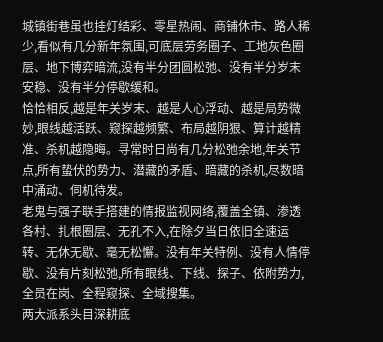城镇街巷虽也挂灯结彩、零星热闹、商铺休市、路人稀少,看似有几分新年氛围,可底层劳务圈子、工地灰色圈层、地下博弈暗流,没有半分团圆松弛、没有半分岁末安稳、没有半分停歇缓和。
恰恰相反,越是年关岁末、越是人心浮动、越是局势微妙,眼线越活跃、窥探越频繁、布局越阴狠、算计越精准、杀机越隐晦。寻常时日尚有几分松弛余地,年关节点,所有蛰伏的势力、潜藏的矛盾、暗藏的杀机,尽数暗中涌动、伺机待发。
老鬼与强子联手搭建的情报监视网络,覆盖全镇、渗透各村、扎根圈层、无孔不入,在除夕当日依旧全速运转、无休无歇、毫无松懈。没有年关特例、没有人情停歇、没有片刻松弛,所有眼线、下线、探子、依附势力,全员在岗、全程窥探、全域搜集。
两大派系头目深耕底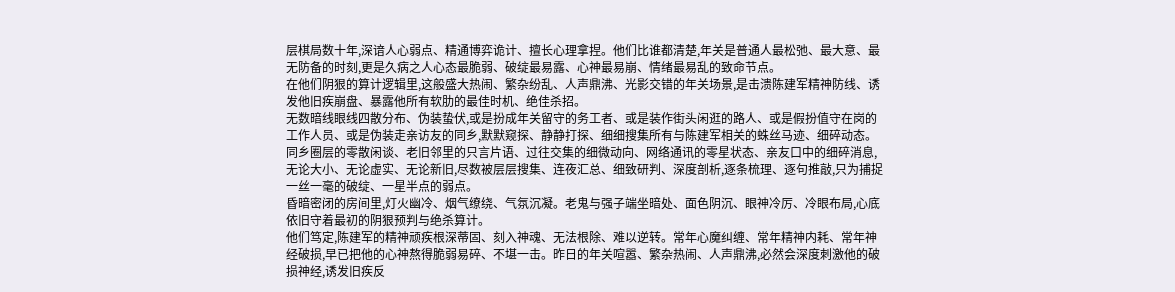层棋局数十年,深谙人心弱点、精通博弈诡计、擅长心理拿捏。他们比谁都清楚,年关是普通人最松弛、最大意、最无防备的时刻,更是久病之人心态最脆弱、破绽最易露、心神最易崩、情绪最易乱的致命节点。
在他们阴狠的算计逻辑里,这般盛大热闹、繁杂纷乱、人声鼎沸、光影交错的年关场景,是击溃陈建军精神防线、诱发他旧疾崩盘、暴露他所有软肋的最佳时机、绝佳杀招。
无数暗线眼线四散分布、伪装蛰伏,或是扮成年关留守的务工者、或是装作街头闲逛的路人、或是假扮值守在岗的工作人员、或是伪装走亲访友的同乡,默默窥探、静静打探、细细搜集所有与陈建军相关的蛛丝马迹、细碎动态。
同乡圈层的零散闲谈、老旧邻里的只言片语、过往交集的细微动向、网络通讯的零星状态、亲友口中的细碎消息,无论大小、无论虚实、无论新旧,尽数被层层搜集、连夜汇总、细致研判、深度剖析,逐条梳理、逐句推敲,只为捕捉一丝一毫的破绽、一星半点的弱点。
昏暗密闭的房间里,灯火幽冷、烟气缭绕、气氛沉凝。老鬼与强子端坐暗处、面色阴沉、眼神冷厉、冷眼布局,心底依旧守着最初的阴狠预判与绝杀算计。
他们笃定,陈建军的精神顽疾根深蒂固、刻入神魂、无法根除、难以逆转。常年心魔纠缠、常年精神内耗、常年神经破损,早已把他的心神熬得脆弱易碎、不堪一击。昨日的年关喧嚣、繁杂热闹、人声鼎沸,必然会深度刺激他的破损神经,诱发旧疾反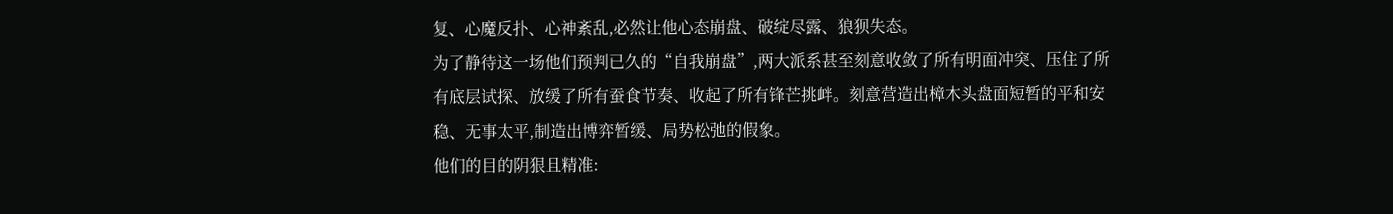复、心魔反扑、心神紊乱,必然让他心态崩盘、破绽尽露、狼狈失态。
为了静待这一场他们预判已久的“自我崩盘”,两大派系甚至刻意收敛了所有明面冲突、压住了所有底层试探、放缓了所有蚕食节奏、收起了所有锋芒挑衅。刻意营造出樟木头盘面短暂的平和安稳、无事太平,制造出博弈暂缓、局势松弛的假象。
他们的目的阴狠且精准: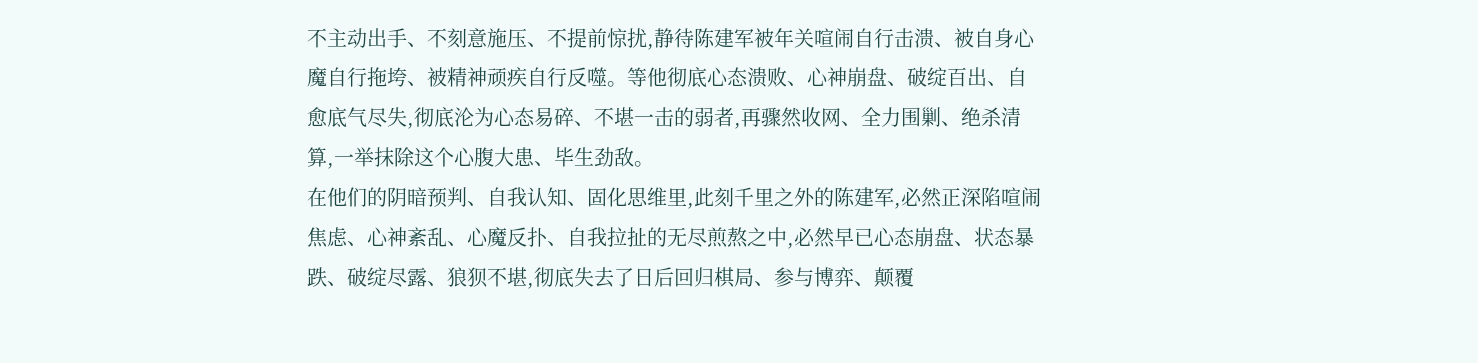不主动出手、不刻意施压、不提前惊扰,静待陈建军被年关喧闹自行击溃、被自身心魔自行拖垮、被精神顽疾自行反噬。等他彻底心态溃败、心神崩盘、破绽百出、自愈底气尽失,彻底沦为心态易碎、不堪一击的弱者,再骤然收网、全力围剿、绝杀清算,一举抹除这个心腹大患、毕生劲敌。
在他们的阴暗预判、自我认知、固化思维里,此刻千里之外的陈建军,必然正深陷喧闹焦虑、心神紊乱、心魔反扑、自我拉扯的无尽煎熬之中,必然早已心态崩盘、状态暴跌、破绽尽露、狼狈不堪,彻底失去了日后回归棋局、参与博弈、颠覆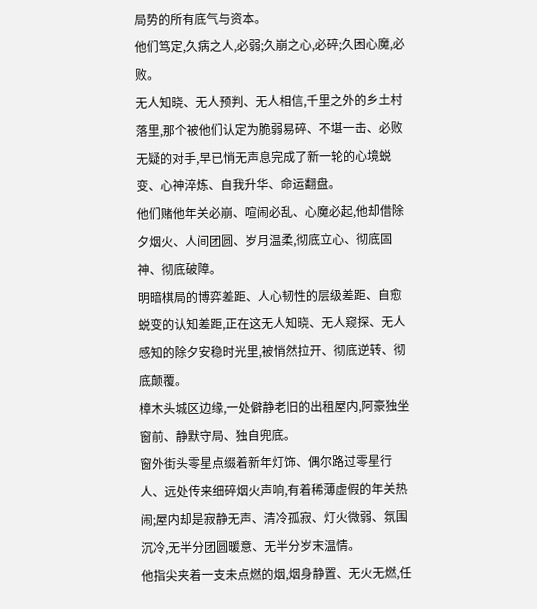局势的所有底气与资本。
他们笃定,久病之人,必弱;久崩之心,必碎;久困心魔,必败。
无人知晓、无人预判、无人相信,千里之外的乡土村落里,那个被他们认定为脆弱易碎、不堪一击、必败无疑的对手,早已悄无声息完成了新一轮的心境蜕变、心神淬炼、自我升华、命运翻盘。
他们赌他年关必崩、喧闹必乱、心魔必起,他却借除夕烟火、人间团圆、岁月温柔,彻底立心、彻底固神、彻底破障。
明暗棋局的博弈差距、人心韧性的层级差距、自愈蜕变的认知差距,正在这无人知晓、无人窥探、无人感知的除夕安稳时光里,被悄然拉开、彻底逆转、彻底颠覆。
樟木头城区边缘,一处僻静老旧的出租屋内,阿豪独坐窗前、静默守局、独自兜底。
窗外街头零星点缀着新年灯饰、偶尔路过零星行人、远处传来细碎烟火声响,有着稀薄虚假的年关热闹;屋内却是寂静无声、清冷孤寂、灯火微弱、氛围沉冷,无半分团圆暖意、无半分岁末温情。
他指尖夹着一支未点燃的烟,烟身静置、无火无燃,任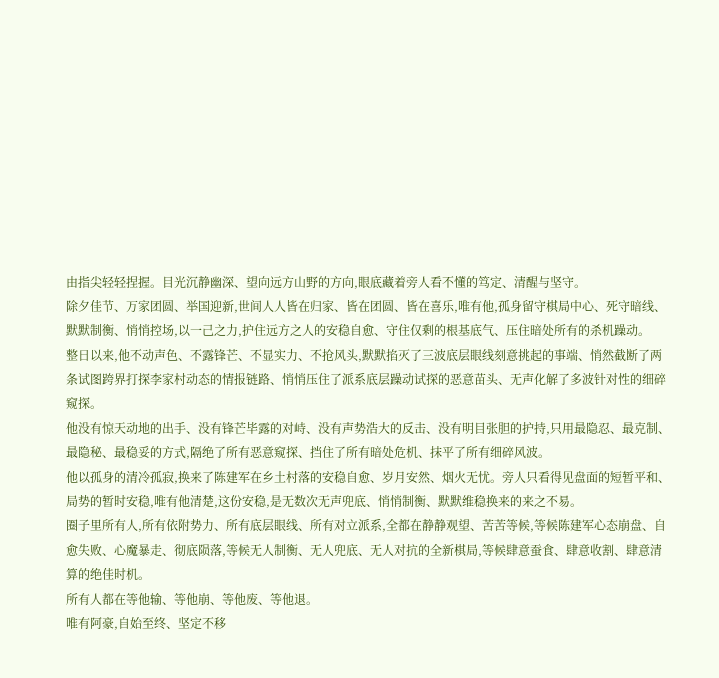由指尖轻轻捏握。目光沉静幽深、望向远方山野的方向,眼底藏着旁人看不懂的笃定、清醒与坚守。
除夕佳节、万家团圆、举国迎新,世间人人皆在归家、皆在团圆、皆在喜乐,唯有他,孤身留守棋局中心、死守暗线、默默制衡、悄悄控场,以一己之力,护住远方之人的安稳自愈、守住仅剩的根基底气、压住暗处所有的杀机躁动。
整日以来,他不动声色、不露锋芒、不显实力、不抢风头,默默掐灭了三波底层眼线刻意挑起的事端、悄然截断了两条试图跨界打探李家村动态的情报链路、悄悄压住了派系底层躁动试探的恶意苗头、无声化解了多波针对性的细碎窥探。
他没有惊天动地的出手、没有锋芒毕露的对峙、没有声势浩大的反击、没有明目张胆的护持,只用最隐忍、最克制、最隐秘、最稳妥的方式,隔绝了所有恶意窥探、挡住了所有暗处危机、抹平了所有细碎风波。
他以孤身的清冷孤寂,换来了陈建军在乡土村落的安稳自愈、岁月安然、烟火无忧。旁人只看得见盘面的短暂平和、局势的暂时安稳,唯有他清楚,这份安稳,是无数次无声兜底、悄悄制衡、默默维稳换来的来之不易。
圈子里所有人,所有依附势力、所有底层眼线、所有对立派系,全都在静静观望、苦苦等候,等候陈建军心态崩盘、自愈失败、心魔暴走、彻底陨落,等候无人制衡、无人兜底、无人对抗的全新棋局,等候肆意蚕食、肆意收割、肆意清算的绝佳时机。
所有人都在等他输、等他崩、等他废、等他退。
唯有阿豪,自始至终、坚定不移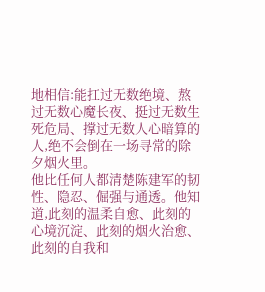地相信:能扛过无数绝境、熬过无数心魔长夜、挺过无数生死危局、撑过无数人心暗算的人,绝不会倒在一场寻常的除夕烟火里。
他比任何人都清楚陈建军的韧性、隐忍、倔强与通透。他知道,此刻的温柔自愈、此刻的心境沉淀、此刻的烟火治愈、此刻的自我和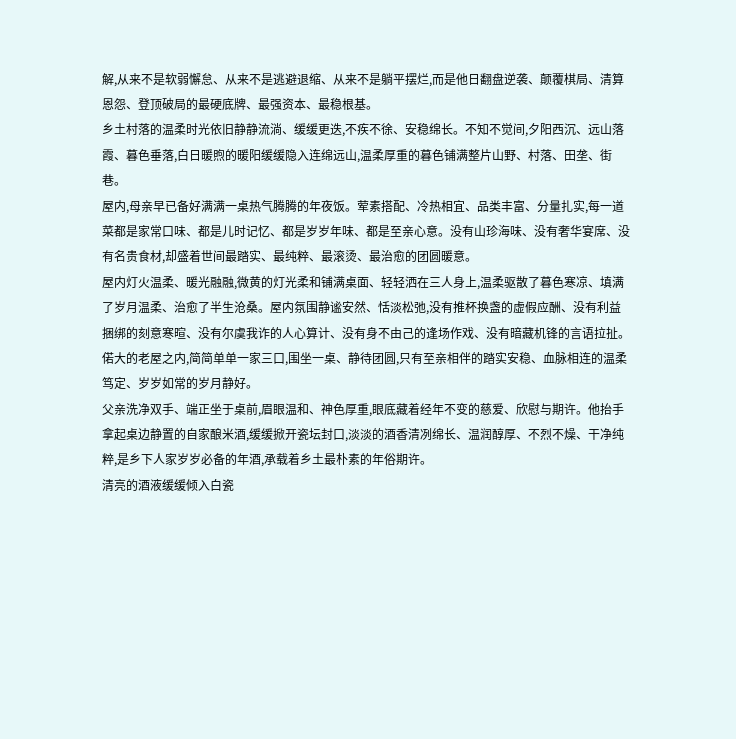解,从来不是软弱懈怠、从来不是逃避退缩、从来不是躺平摆烂,而是他日翻盘逆袭、颠覆棋局、清算恩怨、登顶破局的最硬底牌、最强资本、最稳根基。
乡土村落的温柔时光依旧静静流淌、缓缓更迭,不疾不徐、安稳绵长。不知不觉间,夕阳西沉、远山落霞、暮色垂落,白日暖煦的暖阳缓缓隐入连绵远山,温柔厚重的暮色铺满整片山野、村落、田垄、街巷。
屋内,母亲早已备好满满一桌热气腾腾的年夜饭。荤素搭配、冷热相宜、品类丰富、分量扎实,每一道菜都是家常口味、都是儿时记忆、都是岁岁年味、都是至亲心意。没有山珍海味、没有奢华宴席、没有名贵食材,却盛着世间最踏实、最纯粹、最滚烫、最治愈的团圆暖意。
屋内灯火温柔、暖光融融,微黄的灯光柔和铺满桌面、轻轻洒在三人身上,温柔驱散了暮色寒凉、填满了岁月温柔、治愈了半生沧桑。屋内氛围静谧安然、恬淡松弛,没有推杯换盏的虚假应酬、没有利益捆绑的刻意寒暄、没有尔虞我诈的人心算计、没有身不由己的逢场作戏、没有暗藏机锋的言语拉扯。
偌大的老屋之内,简简单单一家三口,围坐一桌、静待团圆,只有至亲相伴的踏实安稳、血脉相连的温柔笃定、岁岁如常的岁月静好。
父亲洗净双手、端正坐于桌前,眉眼温和、神色厚重,眼底藏着经年不变的慈爱、欣慰与期许。他抬手拿起桌边静置的自家酿米酒,缓缓掀开瓷坛封口,淡淡的酒香清冽绵长、温润醇厚、不烈不燥、干净纯粹,是乡下人家岁岁必备的年酒,承载着乡土最朴素的年俗期许。
清亮的酒液缓缓倾入白瓷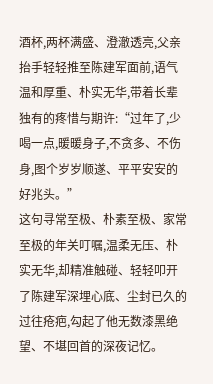酒杯,两杯满盛、澄澈透亮,父亲抬手轻轻推至陈建军面前,语气温和厚重、朴实无华,带着长辈独有的疼惜与期许:“过年了,少喝一点,暖暖身子,不贪多、不伤身,图个岁岁顺遂、平平安安的好兆头。”
这句寻常至极、朴素至极、家常至极的年关叮嘱,温柔无压、朴实无华,却精准触碰、轻轻叩开了陈建军深埋心底、尘封已久的过往疮疤,勾起了他无数漆黑绝望、不堪回首的深夜记忆。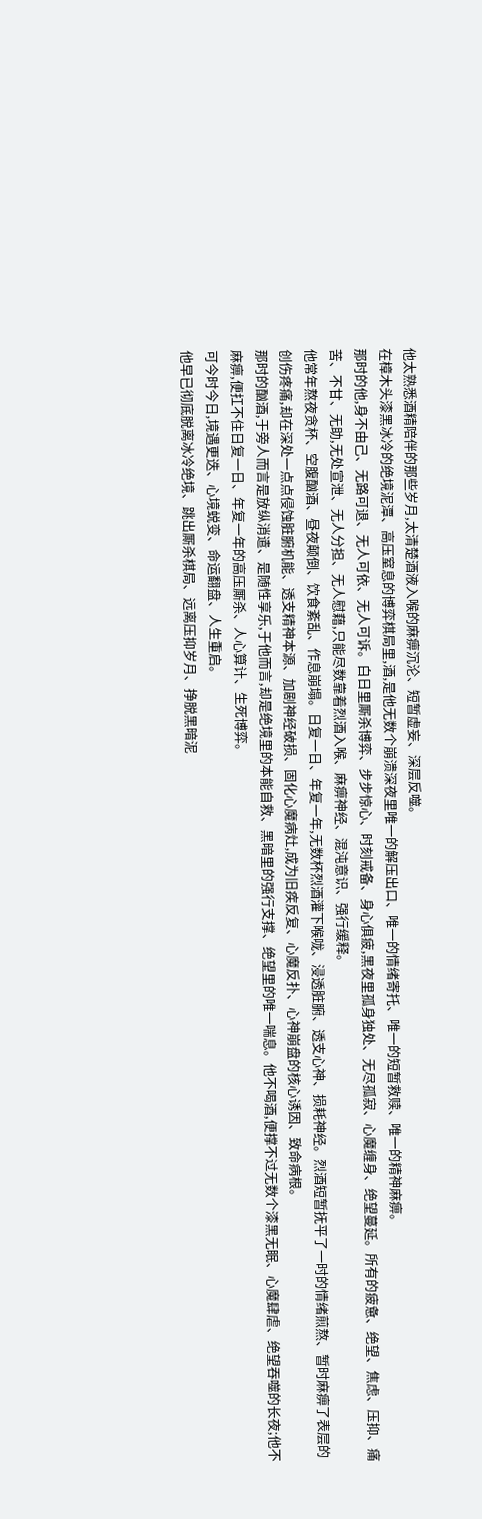他太熟悉酒精陪伴的那些岁月,太清楚酒液入喉的麻痹沉沦、短暂虚妄、深层反噬。
在樟木头漆黑冰冷的绝境泥潭、高压窒息的博弈棋局里,酒,是他无数个崩溃深夜里唯一的解压出口、唯一的情绪寄托、唯一的短暂救赎、唯一的精神麻痹。
那时的他,身不由己、无路可退、无人可依、无人可诉。白日里厮杀博弈、步步惊心、时刻戒备、身心俱疲,黑夜里孤身独处、无尽孤寂、心魔缠身、绝望蔓延。所有的疲惫、绝望、焦虑、压抑、痛苦、不甘、无助,无处宣泄、无人分担、无人慰藉,只能尽数靠着烈酒入喉、麻痹神经、混沌意识、强行缓释。
他常年熬夜贪杯、空腹酗酒、昼夜颠倒、饮食紊乱、作息崩塌。日复一日、年复一年,无数杯烈酒灌下喉咙、浸透脏腑、透支心神、损耗神经。烈酒短暂抚平了一时的情绪煎熬、暂时麻痹了表层的创伤疼痛,却在深处一点点侵蚀脏腑机能、透支精神本源、加剧神经破损、固化心魔病灶,成为旧疾反复、心魔反扑、心神崩盘的核心诱因、致命病根。
那时的酗酒,于旁人而言是放纵消遣、是随性享乐,于他而言,却是绝境里的本能自救、黑暗里的强行支撑、绝望里的唯一喘息。他不喝酒,便撑不过无数个漆黑无眠、心魔肆虐、绝望吞噬的长夜;他不麻痹,便扛不住日复一日、年复一年的高压厮杀、人心算计、生死博弈。
可今时今日,境遇更迭、心境蜕变、命运翻盘、人生重启。
他早已彻底脱离冰冷绝境、跳出厮杀棋局、远离压抑岁月、挣脱黑暗泥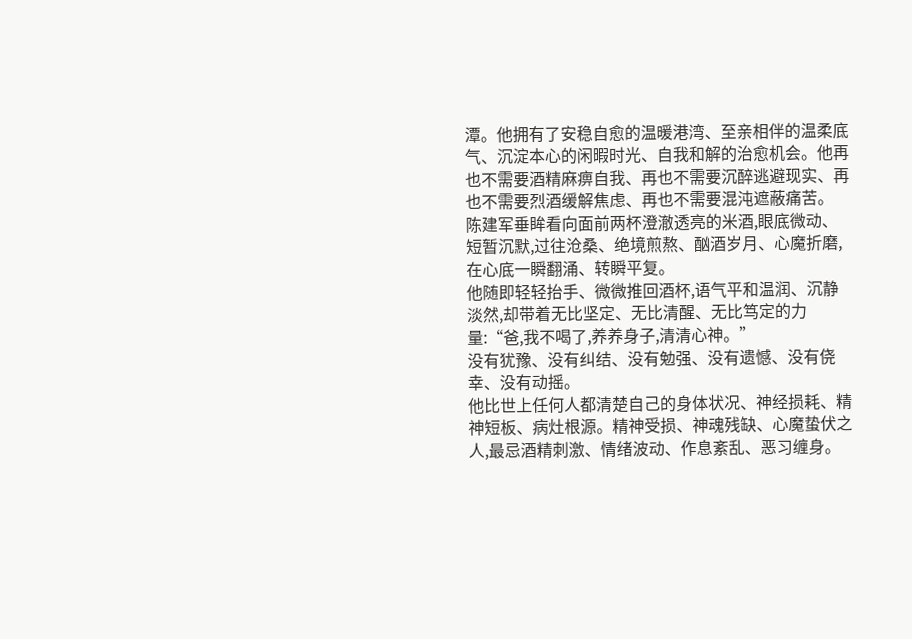潭。他拥有了安稳自愈的温暖港湾、至亲相伴的温柔底气、沉淀本心的闲暇时光、自我和解的治愈机会。他再也不需要酒精麻痹自我、再也不需要沉醉逃避现实、再也不需要烈酒缓解焦虑、再也不需要混沌遮蔽痛苦。
陈建军垂眸看向面前两杯澄澈透亮的米酒,眼底微动、短暂沉默,过往沧桑、绝境煎熬、酗酒岁月、心魔折磨,在心底一瞬翻涌、转瞬平复。
他随即轻轻抬手、微微推回酒杯,语气平和温润、沉静淡然,却带着无比坚定、无比清醒、无比笃定的力量:“爸,我不喝了,养养身子,清清心神。”
没有犹豫、没有纠结、没有勉强、没有遗憾、没有侥幸、没有动摇。
他比世上任何人都清楚自己的身体状况、神经损耗、精神短板、病灶根源。精神受损、神魂残缺、心魔蛰伏之人,最忌酒精刺激、情绪波动、作息紊乱、恶习缠身。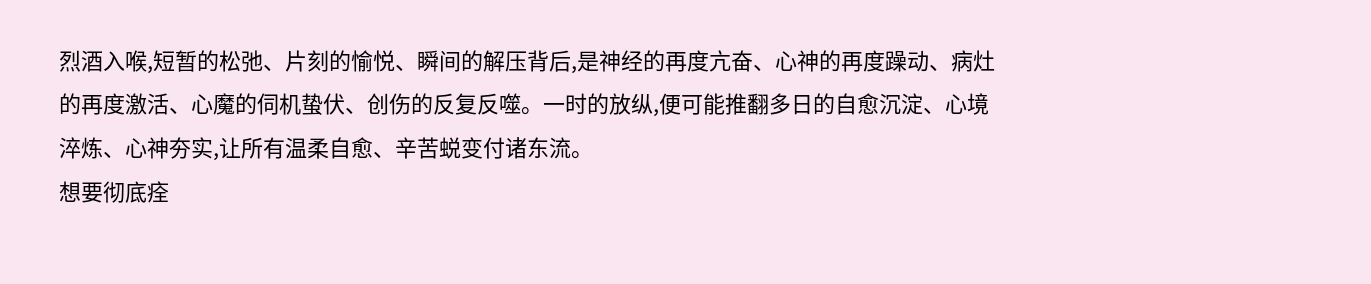烈酒入喉,短暂的松弛、片刻的愉悦、瞬间的解压背后,是神经的再度亢奋、心神的再度躁动、病灶的再度激活、心魔的伺机蛰伏、创伤的反复反噬。一时的放纵,便可能推翻多日的自愈沉淀、心境淬炼、心神夯实,让所有温柔自愈、辛苦蜕变付诸东流。
想要彻底痊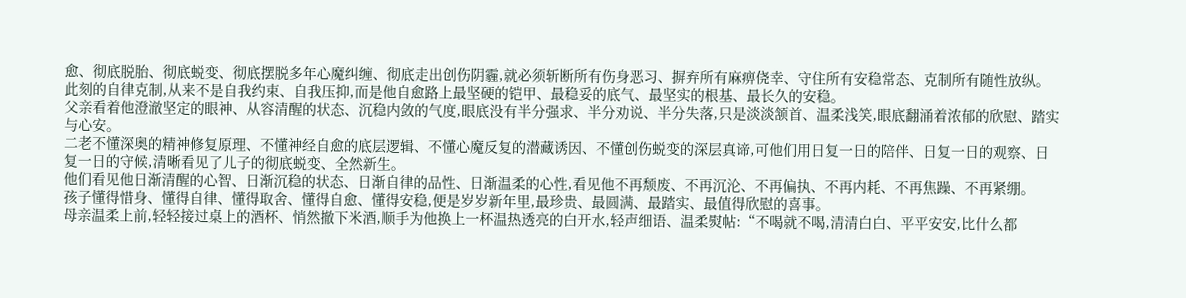愈、彻底脱胎、彻底蜕变、彻底摆脱多年心魔纠缠、彻底走出创伤阴霾,就必须斩断所有伤身恶习、摒弃所有麻痹侥幸、守住所有安稳常态、克制所有随性放纵。
此刻的自律克制,从来不是自我约束、自我压抑,而是他自愈路上最坚硬的铠甲、最稳妥的底气、最坚实的根基、最长久的安稳。
父亲看着他澄澈坚定的眼神、从容清醒的状态、沉稳内敛的气度,眼底没有半分强求、半分劝说、半分失落,只是淡淡颔首、温柔浅笑,眼底翻涌着浓郁的欣慰、踏实与心安。
二老不懂深奥的精神修复原理、不懂神经自愈的底层逻辑、不懂心魔反复的潜藏诱因、不懂创伤蜕变的深层真谛,可他们用日复一日的陪伴、日复一日的观察、日复一日的守候,清晰看见了儿子的彻底蜕变、全然新生。
他们看见他日渐清醒的心智、日渐沉稳的状态、日渐自律的品性、日渐温柔的心性,看见他不再颓废、不再沉沦、不再偏执、不再内耗、不再焦躁、不再紧绷。
孩子懂得惜身、懂得自律、懂得取舍、懂得自愈、懂得安稳,便是岁岁新年里,最珍贵、最圆满、最踏实、最值得欣慰的喜事。
母亲温柔上前,轻轻接过桌上的酒杯、悄然撤下米酒,顺手为他换上一杯温热透亮的白开水,轻声细语、温柔熨帖:“不喝就不喝,清清白白、平平安安,比什么都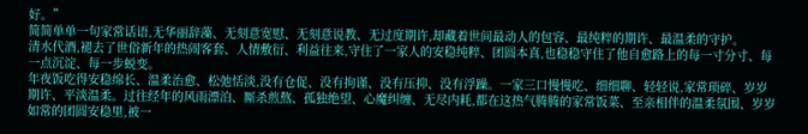好。”
简简单单一句家常话语,无华丽辞藻、无刻意宽慰、无刻意说教、无过度期许,却藏着世间最动人的包容、最纯粹的期许、最温柔的守护。
清水代酒,褪去了世俗新年的热闹客套、人情敷衍、利益往来,守住了一家人的安稳纯粹、团圆本真,也稳稳守住了他自愈路上的每一寸分寸、每一点沉淀、每一步蜕变。
年夜饭吃得安稳绵长、温柔治愈、松弛恬淡,没有仓促、没有拘谨、没有压抑、没有浮躁。一家三口慢慢吃、细细聊、轻轻说,家常琐碎、岁岁期许、平淡温柔。过往经年的风雨漂泊、厮杀煎熬、孤独绝望、心魔纠缠、无尽内耗,都在这热气腾腾的家常饭菜、至亲相伴的温柔氛围、岁岁如常的团圆安稳里,被一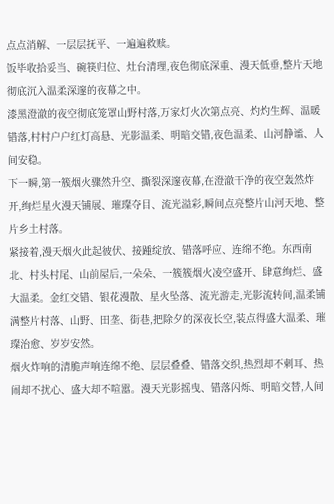点点消解、一层层抚平、一遍遍救赎。
饭毕收拾妥当、碗筷归位、灶台清理,夜色彻底深重、漫天低垂,整片天地彻底沉入温柔深邃的夜幕之中。
漆黑澄澈的夜空彻底笼罩山野村落,万家灯火次第点亮、灼灼生辉、温暖错落,村村户户红灯高悬、光影温柔、明暗交错,夜色温柔、山河静谧、人间安稳。
下一瞬,第一簇烟火骤然升空、撕裂深邃夜幕,在澄澈干净的夜空轰然炸开,绚烂星火漫天铺展、璀璨夺目、流光溢彩,瞬间点亮整片山河天地、整片乡土村落。
紧接着,漫天烟火此起彼伏、接踵绽放、错落呼应、连绵不绝。东西南北、村头村尾、山前屋后,一朵朵、一簇簇烟火凌空盛开、肆意绚烂、盛大温柔。金红交错、银花漫散、星火坠落、流光游走,光影流转间,温柔铺满整片村落、山野、田垄、街巷,把除夕的深夜长空,装点得盛大温柔、璀璨治愈、岁岁安然。
烟火炸响的清脆声响连绵不绝、层层叠叠、错落交织,热烈却不刺耳、热闹却不扰心、盛大却不喧嚣。漫天光影摇曳、错落闪烁、明暗交替,人间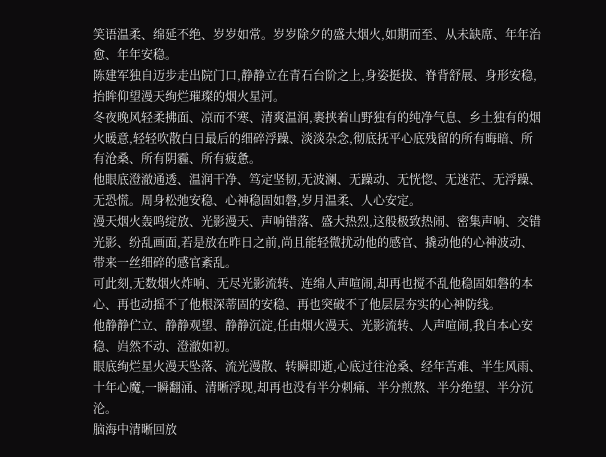笑语温柔、绵延不绝、岁岁如常。岁岁除夕的盛大烟火,如期而至、从未缺席、年年治愈、年年安稳。
陈建军独自迈步走出院门口,静静立在青石台阶之上,身姿挺拔、脊背舒展、身形安稳,抬眸仰望漫天绚烂璀璨的烟火星河。
冬夜晚风轻柔拂面、凉而不寒、清爽温润,裹挟着山野独有的纯净气息、乡土独有的烟火暖意,轻轻吹散白日最后的细碎浮躁、淡淡杂念,彻底抚平心底残留的所有晦暗、所有沧桑、所有阴霾、所有疲惫。
他眼底澄澈通透、温润干净、笃定坚韧,无波澜、无躁动、无恍惚、无迷茫、无浮躁、无恐慌。周身松弛安稳、心神稳固如磐,岁月温柔、人心安定。
漫天烟火轰鸣绽放、光影漫天、声响错落、盛大热烈,这般极致热闹、密集声响、交错光影、纷乱画面,若是放在昨日之前,尚且能轻微扰动他的感官、撬动他的心神波动、带来一丝细碎的感官紊乱。
可此刻,无数烟火炸响、无尽光影流转、连绵人声喧闹,却再也搅不乱他稳固如磐的本心、再也动摇不了他根深蒂固的安稳、再也突破不了他层层夯实的心神防线。
他静静伫立、静静观望、静静沉淀,任由烟火漫天、光影流转、人声喧闹,我自本心安稳、岿然不动、澄澈如初。
眼底绚烂星火漫天坠落、流光漫散、转瞬即逝,心底过往沧桑、经年苦难、半生风雨、十年心魔,一瞬翻涌、清晰浮现,却再也没有半分刺痛、半分煎熬、半分绝望、半分沉沦。
脑海中清晰回放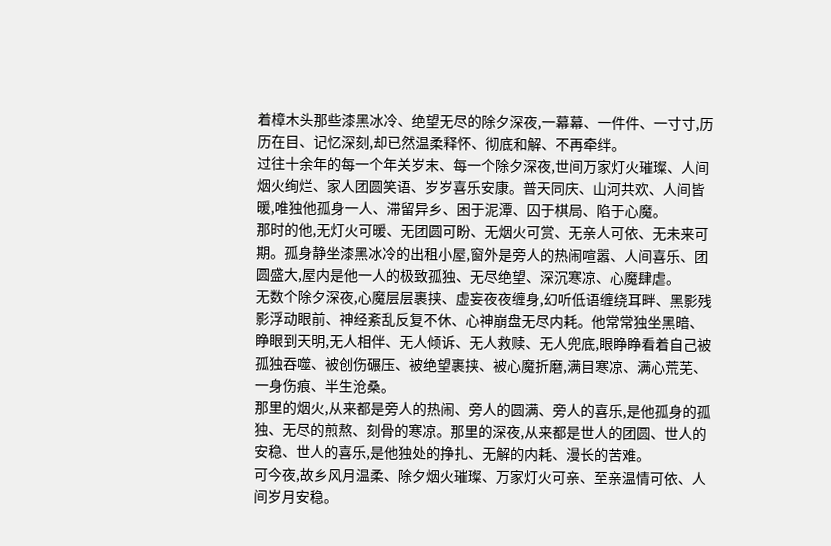着樟木头那些漆黑冰冷、绝望无尽的除夕深夜,一幕幕、一件件、一寸寸,历历在目、记忆深刻,却已然温柔释怀、彻底和解、不再牵绊。
过往十余年的每一个年关岁末、每一个除夕深夜,世间万家灯火璀璨、人间烟火绚烂、家人团圆笑语、岁岁喜乐安康。普天同庆、山河共欢、人间皆暖,唯独他孤身一人、滞留异乡、困于泥潭、囚于棋局、陷于心魔。
那时的他,无灯火可暖、无团圆可盼、无烟火可赏、无亲人可依、无未来可期。孤身静坐漆黑冰冷的出租小屋,窗外是旁人的热闹喧嚣、人间喜乐、团圆盛大,屋内是他一人的极致孤独、无尽绝望、深沉寒凉、心魔肆虐。
无数个除夕深夜,心魔层层裹挟、虚妄夜夜缠身,幻听低语缠绕耳畔、黑影残影浮动眼前、神经紊乱反复不休、心神崩盘无尽内耗。他常常独坐黑暗、睁眼到天明,无人相伴、无人倾诉、无人救赎、无人兜底,眼睁睁看着自己被孤独吞噬、被创伤碾压、被绝望裹挟、被心魔折磨,满目寒凉、满心荒芜、一身伤痕、半生沧桑。
那里的烟火,从来都是旁人的热闹、旁人的圆满、旁人的喜乐,是他孤身的孤独、无尽的煎熬、刻骨的寒凉。那里的深夜,从来都是世人的团圆、世人的安稳、世人的喜乐,是他独处的挣扎、无解的内耗、漫长的苦难。
可今夜,故乡风月温柔、除夕烟火璀璨、万家灯火可亲、至亲温情可依、人间岁月安稳。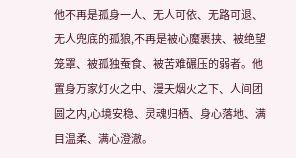他不再是孤身一人、无人可依、无路可退、无人兜底的孤狼,不再是被心魔裹挟、被绝望笼罩、被孤独蚕食、被苦难碾压的弱者。他置身万家灯火之中、漫天烟火之下、人间团圆之内,心境安稳、灵魂归栖、身心落地、满目温柔、满心澄澈。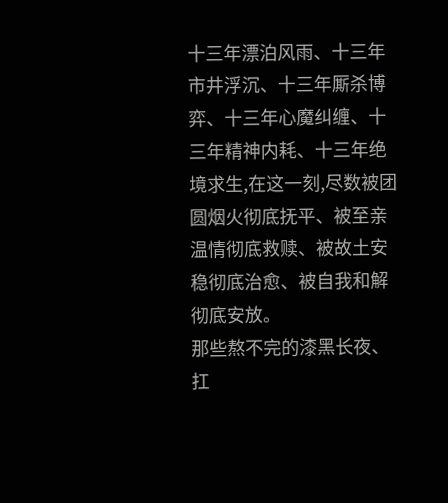十三年漂泊风雨、十三年市井浮沉、十三年厮杀博弈、十三年心魔纠缠、十三年精神内耗、十三年绝境求生,在这一刻,尽数被团圆烟火彻底抚平、被至亲温情彻底救赎、被故土安稳彻底治愈、被自我和解彻底安放。
那些熬不完的漆黑长夜、扛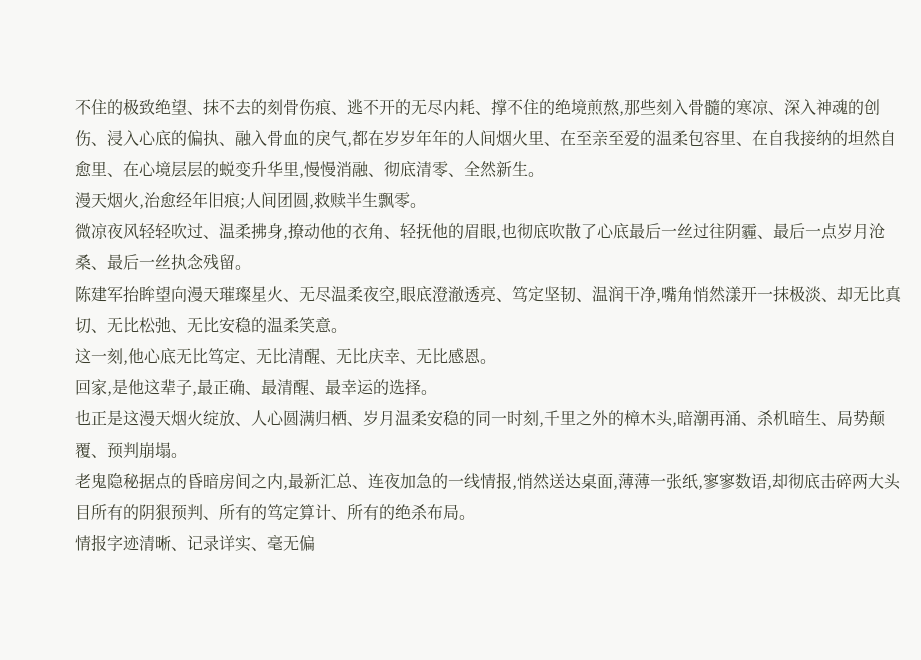不住的极致绝望、抹不去的刻骨伤痕、逃不开的无尽内耗、撑不住的绝境煎熬,那些刻入骨髓的寒凉、深入神魂的创伤、浸入心底的偏执、融入骨血的戾气,都在岁岁年年的人间烟火里、在至亲至爱的温柔包容里、在自我接纳的坦然自愈里、在心境层层的蜕变升华里,慢慢消融、彻底清零、全然新生。
漫天烟火,治愈经年旧痕;人间团圆,救赎半生飘零。
微凉夜风轻轻吹过、温柔拂身,撩动他的衣角、轻抚他的眉眼,也彻底吹散了心底最后一丝过往阴霾、最后一点岁月沧桑、最后一丝执念残留。
陈建军抬眸望向漫天璀璨星火、无尽温柔夜空,眼底澄澈透亮、笃定坚韧、温润干净,嘴角悄然漾开一抹极淡、却无比真切、无比松弛、无比安稳的温柔笑意。
这一刻,他心底无比笃定、无比清醒、无比庆幸、无比感恩。
回家,是他这辈子,最正确、最清醒、最幸运的选择。
也正是这漫天烟火绽放、人心圆满归栖、岁月温柔安稳的同一时刻,千里之外的樟木头,暗潮再涌、杀机暗生、局势颠覆、预判崩塌。
老鬼隐秘据点的昏暗房间之内,最新汇总、连夜加急的一线情报,悄然送达桌面,薄薄一张纸,寥寥数语,却彻底击碎两大头目所有的阴狠预判、所有的笃定算计、所有的绝杀布局。
情报字迹清晰、记录详实、毫无偏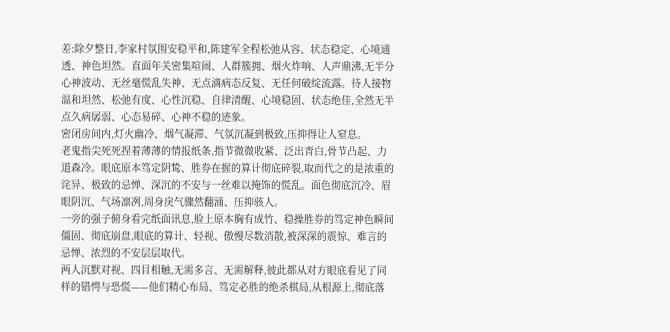差:除夕整日,李家村氛围安稳平和,陈建军全程松弛从容、状态稳定、心境通透、神色坦然。直面年关密集喧闹、人群簇拥、烟火炸响、人声鼎沸,无半分心神波动、无丝毫慌乱失神、无点滴病态反复、无任何破绽流露。待人接物温和坦然、松弛有度、心性沉稳、自律清醒、心境稳固、状态绝佳,全然无半点久病孱弱、心态易碎、心神不稳的迹象。
密闭房间内,灯火幽冷、烟气凝滞、气氛沉凝到极致,压抑得让人窒息。
老鬼指尖死死捏着薄薄的情报纸条,指节微微收紧、泛出青白,骨节凸起、力道森冷。眼底原本笃定阴鸷、胜券在握的算计彻底碎裂,取而代之的是浓重的诧异、极致的忌惮、深沉的不安与一丝难以掩饰的慌乱。面色彻底沉冷、眉眼阴沉、气场凛冽,周身戾气骤然翻涌、压抑骇人。
一旁的强子俯身看完纸面讯息,脸上原本胸有成竹、稳操胜券的笃定神色瞬间僵固、彻底崩盘,眼底的算计、轻视、傲慢尽数消散,被深深的震惊、难言的忌惮、浓烈的不安层层取代。
两人沉默对视、四目相触,无需多言、无需解释,彼此都从对方眼底看见了同样的错愕与恐慌——他们精心布局、笃定必胜的绝杀棋局,从根源上,彻底落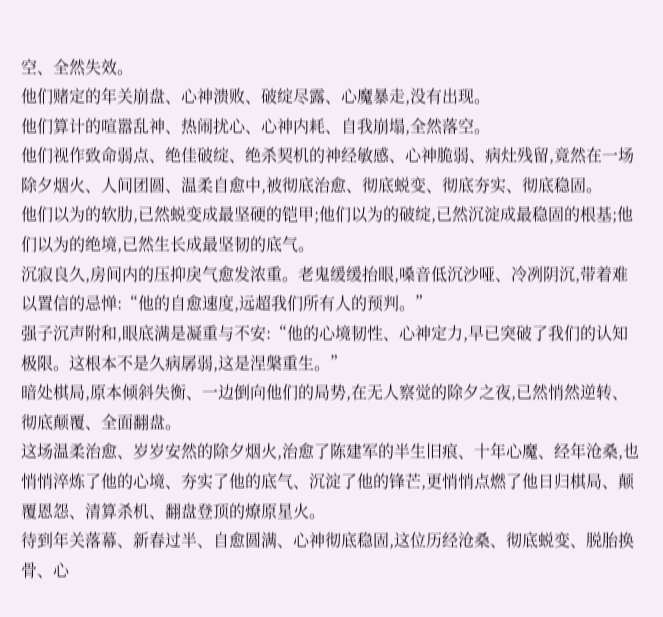空、全然失效。
他们赌定的年关崩盘、心神溃败、破绽尽露、心魔暴走,没有出现。
他们算计的喧嚣乱神、热闹扰心、心神内耗、自我崩塌,全然落空。
他们视作致命弱点、绝佳破绽、绝杀契机的神经敏感、心神脆弱、病灶残留,竟然在一场除夕烟火、人间团圆、温柔自愈中,被彻底治愈、彻底蜕变、彻底夯实、彻底稳固。
他们以为的软肋,已然蜕变成最坚硬的铠甲;他们以为的破绽,已然沉淀成最稳固的根基;他们以为的绝境,已然生长成最坚韧的底气。
沉寂良久,房间内的压抑戾气愈发浓重。老鬼缓缓抬眼,嗓音低沉沙哑、冷冽阴沉,带着难以置信的忌惮:“他的自愈速度,远超我们所有人的预判。”
强子沉声附和,眼底满是凝重与不安:“他的心境韧性、心神定力,早已突破了我们的认知极限。这根本不是久病孱弱,这是涅槃重生。”
暗处棋局,原本倾斜失衡、一边倒向他们的局势,在无人察觉的除夕之夜,已然悄然逆转、彻底颠覆、全面翻盘。
这场温柔治愈、岁岁安然的除夕烟火,治愈了陈建军的半生旧痕、十年心魔、经年沧桑,也悄悄淬炼了他的心境、夯实了他的底气、沉淀了他的锋芒,更悄悄点燃了他日归棋局、颠覆恩怨、清算杀机、翻盘登顶的燎原星火。
待到年关落幕、新春过半、自愈圆满、心神彻底稳固,这位历经沧桑、彻底蜕变、脱胎换骨、心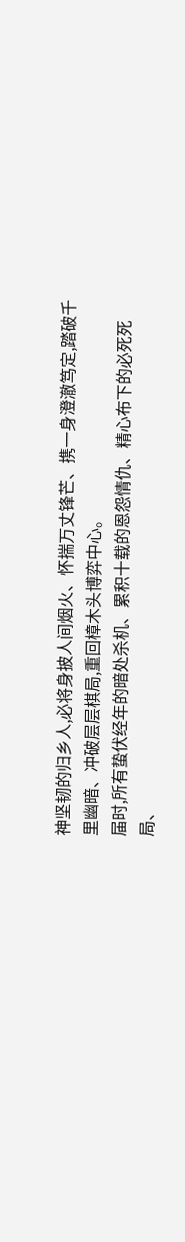神坚韧的归乡人,必将身披人间烟火、怀揣万丈锋芒、携一身澄澈笃定,踏破千里幽暗、冲破层层棋局,重回樟木头博弈中心。
届时,所有蛰伏经年的暗处杀机、累积十载的恩怨情仇、精心布下的必死死局、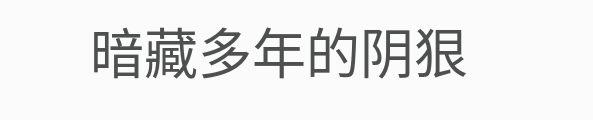暗藏多年的阴狠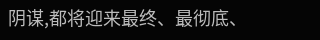阴谋,都将迎来最终、最彻底、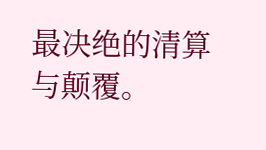最决绝的清算与颠覆。